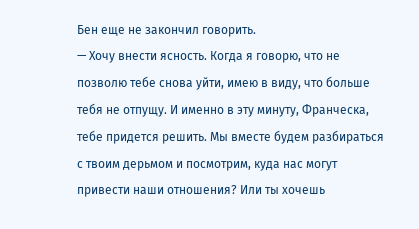Бен еще не закончил говорить.
— Хочу внести ясность. Когда я говорю, что не позволю тебе снова уйти, имею в виду, что больше тебя не отпущу. И именно в эту минуту, Франческа, тебе придется решить. Мы вместе будем разбираться с твоим дерьмом и посмотрим, куда нас могут привести наши отношения? Или ты хочешь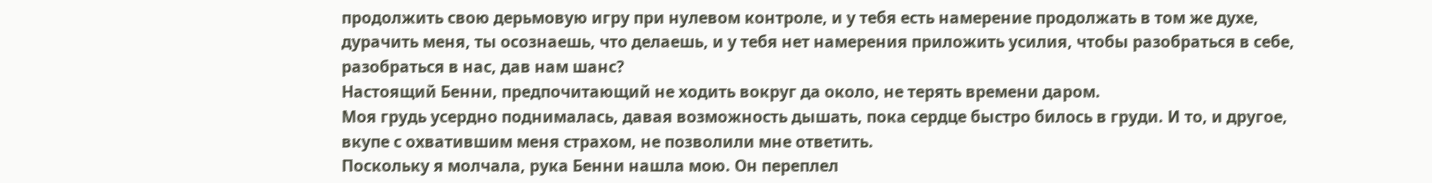продолжить свою дерьмовую игру при нулевом контроле, и у тебя есть намерение продолжать в том же духе, дурачить меня, ты осознаешь, что делаешь, и у тебя нет намерения приложить усилия, чтобы разобраться в себе, разобраться в нас, дав нам шанс?
Настоящий Бенни, предпочитающий не ходить вокруг да около, не терять времени даром.
Моя грудь усердно поднималась, давая возможность дышать, пока сердце быстро билось в груди. И то, и другое, вкупе с охватившим меня страхом, не позволили мне ответить.
Поскольку я молчала, рука Бенни нашла мою. Он переплел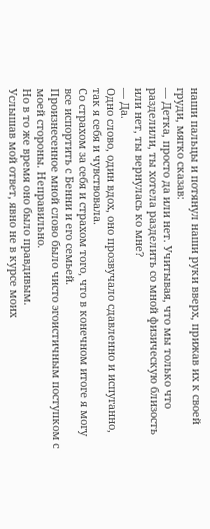наши пальцы и потянул наши руки вверх, прижав их к своей груди, мягко сказав:
— Детка, просто да или нет. Учитывая, что мы только что разделили, ты хотела разделить со мной физическую близость или нет, ты вернулась ко мне?
— Да.
Одно слово, один вдох, оно прозвучало сдавленно и испуганно, так я себя и чувствовала.
Со страхом за себя и страхом того, что в конечном итоге я могу все испортить с Бенни и его семьей.
Произнесенное мной слово было чисто эгоистичным поступком с моей стороны. Неправильно.
Но в то же время оно было правдивым.
Услышав мой ответ, явно не в курсе моих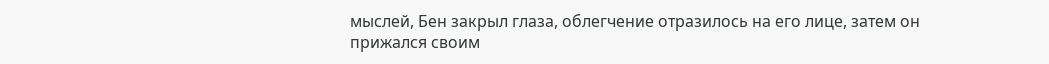мыслей, Бен закрыл глаза, облегчение отразилось на его лице, затем он прижался своим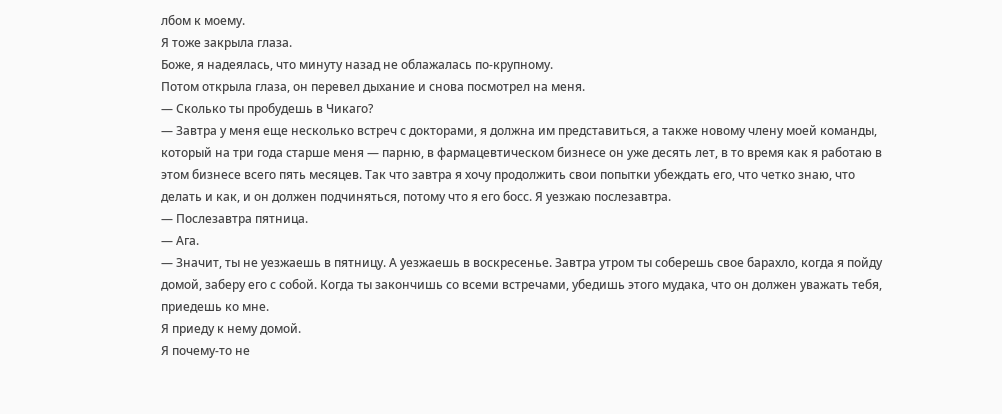лбом к моему.
Я тоже закрыла глаза.
Боже, я надеялась, что минуту назад не облажалась по-крупному.
Потом открыла глаза, он перевел дыхание и снова посмотрел на меня.
— Сколько ты пробудешь в Чикаго?
— Завтра у меня еще несколько встреч с докторами, я должна им представиться, а также новому члену моей команды, который на три года старше меня — парню, в фармацевтическом бизнесе он уже десять лет, в то время как я работаю в этом бизнесе всего пять месяцев. Так что завтра я хочу продолжить свои попытки убеждать его, что четко знаю, что делать и как, и он должен подчиняться, потому что я его босс. Я уезжаю послезавтра.
— Послезавтра пятница.
— Ага.
— Значит, ты не уезжаешь в пятницу. А уезжаешь в воскресенье. Завтра утром ты соберешь свое барахло, когда я пойду домой, заберу его с собой. Когда ты закончишь со всеми встречами, убедишь этого мудака, что он должен уважать тебя, приедешь ко мне.
Я приеду к нему домой.
Я почему-то не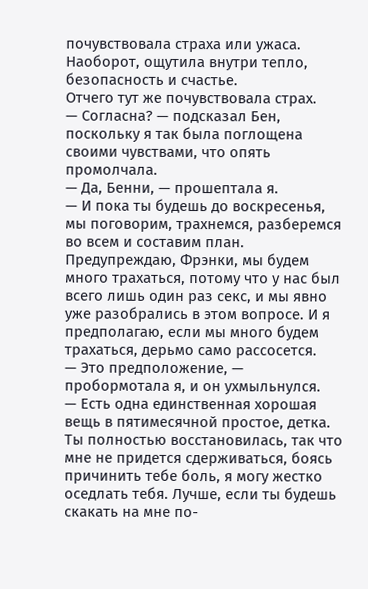почувствовала страха или ужаса.
Наоборот, ощутила внутри тепло, безопасность и счастье.
Отчего тут же почувствовала страх.
— Согласна? — подсказал Бен, поскольку я так была поглощена своими чувствами, что опять промолчала.
— Да, Бенни, — прошептала я.
— И пока ты будешь до воскресенья, мы поговорим, трахнемся, разберемся во всем и составим план. Предупреждаю, Фрэнки, мы будем много трахаться, потому что у нас был всего лишь один раз секс, и мы явно уже разобрались в этом вопросе. И я предполагаю, если мы много будем трахаться, дерьмо само рассосется.
— Это предположение, — пробормотала я, и он ухмыльнулся.
— Есть одна единственная хорошая вещь в пятимесячной простое, детка. Ты полностью восстановилась, так что мне не придется сдерживаться, боясь причинить тебе боль, я могу жестко оседлать тебя. Лучше, если ты будешь скакать на мне по-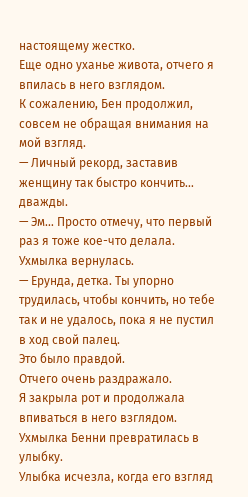настоящему жестко.
Еще одно уханье живота, отчего я впилась в него взглядом.
К сожалению, Бен продолжил, совсем не обращая внимания на мой взгляд.
— Личный рекорд, заставив женщину так быстро кончить… дважды.
— Эм… Просто отмечу, что первый раз я тоже кое-что делала.
Ухмылка вернулась.
— Ерунда, детка. Ты упорно трудилась, чтобы кончить, но тебе так и не удалось, пока я не пустил в ход свой палец.
Это было правдой.
Отчего очень раздражало.
Я закрыла рот и продолжала впиваться в него взглядом.
Ухмылка Бенни превратилась в улыбку.
Улыбка исчезла, когда его взгляд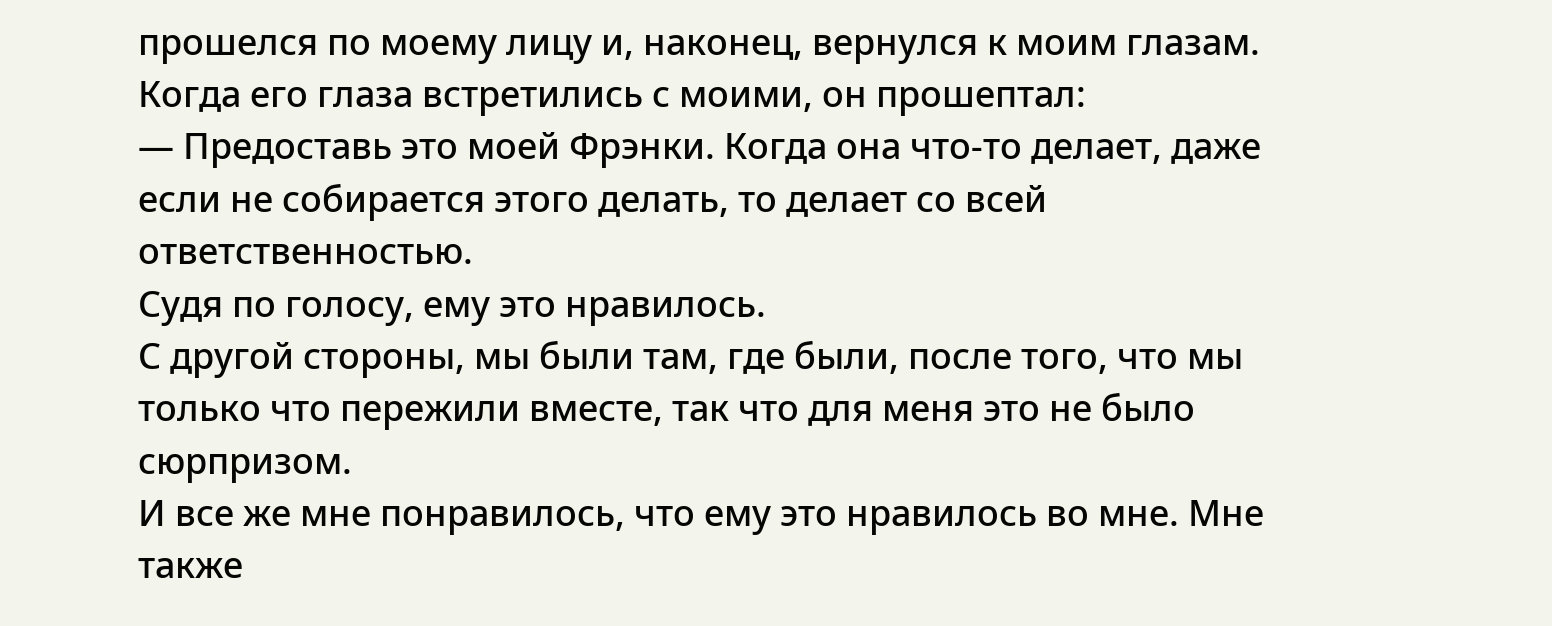прошелся по моему лицу и, наконец, вернулся к моим глазам.
Когда его глаза встретились с моими, он прошептал:
— Предоставь это моей Фрэнки. Когда она что-то делает, даже если не собирается этого делать, то делает со всей ответственностью.
Судя по голосу, ему это нравилось.
С другой стороны, мы были там, где были, после того, что мы только что пережили вместе, так что для меня это не было сюрпризом.
И все же мне понравилось, что ему это нравилось во мне. Мне также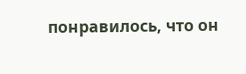понравилось, что он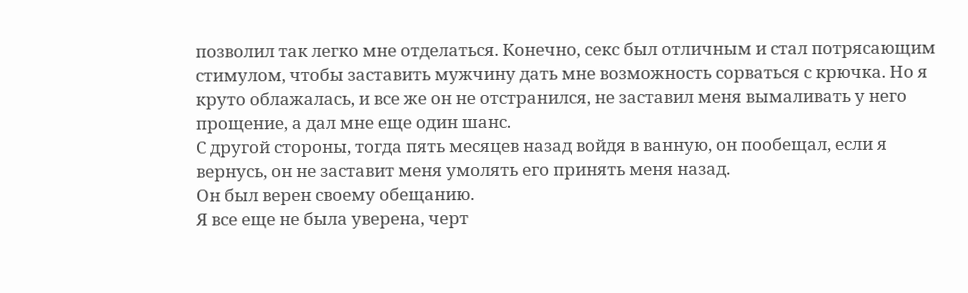позволил так легко мне отделаться. Конечно, секс был отличным и стал потрясающим стимулом, чтобы заставить мужчину дать мне возможность сорваться с крючка. Но я круто облажалась, и все же он не отстранился, не заставил меня вымаливать у него прощение, а дал мне еще один шанс.
С другой стороны, тогда пять месяцев назад войдя в ванную, он пообещал, если я вернусь, он не заставит меня умолять его принять меня назад.
Он был верен своему обещанию.
Я все еще не была уверена, черт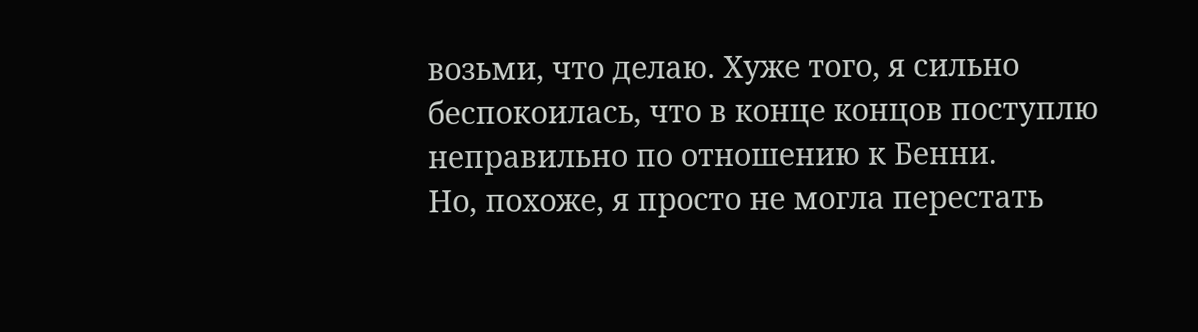возьми, что делаю. Хуже того, я сильно беспокоилась, что в конце концов поступлю неправильно по отношению к Бенни.
Но, похоже, я просто не могла перестать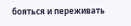бояться и переживать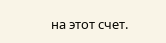на этот счет.